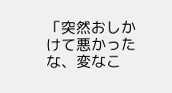「突然おしかけて悪かったな、変なこ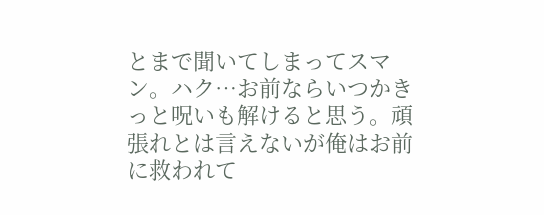とまで聞いてしまってスマン。ハク…お前ならいつかきっと呪いも解けると思う。頑張れとは言えないが俺はお前に救われて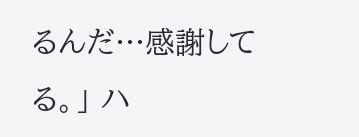るんだ…感謝してる。」 ハ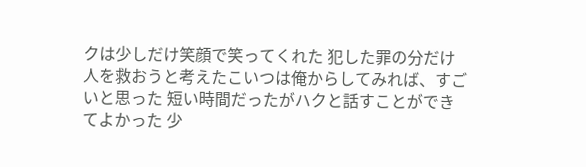クは少しだけ笑顔で笑ってくれた 犯した罪の分だけ人を救おうと考えたこいつは俺からしてみれば、すごいと思った 短い時間だったがハクと話すことができてよかった 少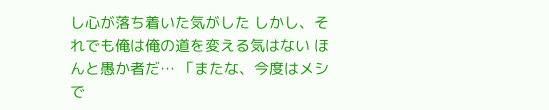し心が落ち着いた気がした しかし、それでも俺は俺の道を変える気はない ほんと愚か者だ… 「またな、今度はメシで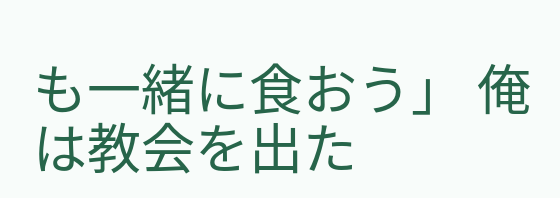も一緒に食おう」 俺は教会を出た